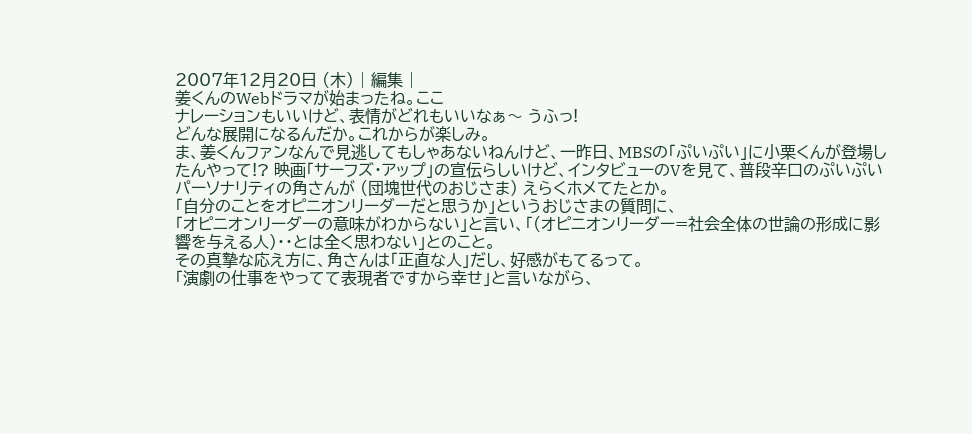2007年12月20日 (木) | 編集 |
姜くんのWebドラマが始まったね。ここ
ナレーションもいいけど、表情がどれもいいなぁ〜 うふっ!
どんな展開になるんだか。これからが楽しみ。
ま、姜くんファンなんで見逃してもしゃあないねんけど、一昨日、MBSの「ぷいぷい」に小栗くんが登場したんやって!? 映画「サーフズ・アップ」の宣伝らしいけど、インタビューのVを見て、普段辛口のぷいぷいパーソナリティの角さんが (団塊世代のおじさま) えらくホメてたとか。
「自分のことをオピニオンリーダーだと思うか」というおじさまの質問に、
「オピニオンリーダーの意味がわからない」と言い、「(オピニオンリーダー=社会全体の世論の形成に影響を与える人)・・とは全く思わない」とのこと。
その真摯な応え方に、角さんは「正直な人」だし、好感がもてるって。
「演劇の仕事をやってて表現者ですから幸せ」と言いながら、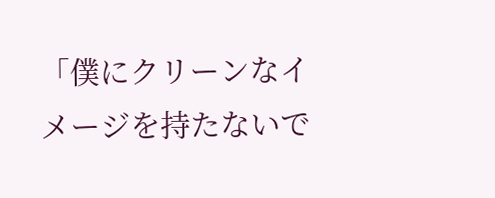「僕にクリーンなイメージを持たないで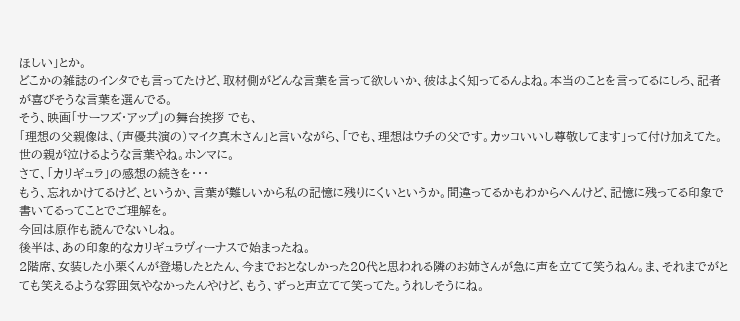ほしい」とか。
どこかの雑誌のインタでも言ってたけど、取材側がどんな言葉を言って欲しいか、彼はよく知ってるんよね。本当のことを言ってるにしろ、記者が喜びそうな言葉を選んでる。
そう、映画「サーフズ・アップ」の舞台挨拶 でも、
「理想の父親像は、(声優共演の)マイク真木さん」と言いながら、「でも、理想はウチの父です。カッコいいし尊敬してます」って付け加えてた。
世の親が泣けるような言葉やね。ホンマに。
さて、「カリギュラ」の感想の続きを・・・
もう、忘れかけてるけど、というか、言葉が難しいから私の記憶に残りにくいというか。間違ってるかもわからへんけど、記憶に残ってる印象で書いてるってことでご理解を。
今回は原作も読んでないしね。
後半は、あの印象的なカリギュラヴィーナスで始まったね。
2階席、女装した小栗くんが登場したとたん、今までおとなしかった20代と思われる隣のお姉さんが急に声を立てて笑うねん。ま、それまでがとても笑えるような雰囲気やなかったんやけど、もう、ずっと声立てて笑ってた。うれしそうにね。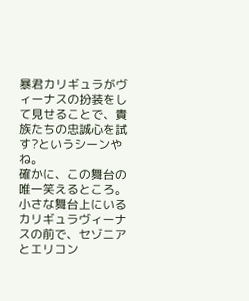暴君カリギュラがヴィーナスの扮装をして見せることで、貴族たちの忠誠心を試す?というシーンやね。
確かに、この舞台の唯一笑えるところ。
小さな舞台上にいるカリギュラヴィーナスの前で、セゾニアとエリコン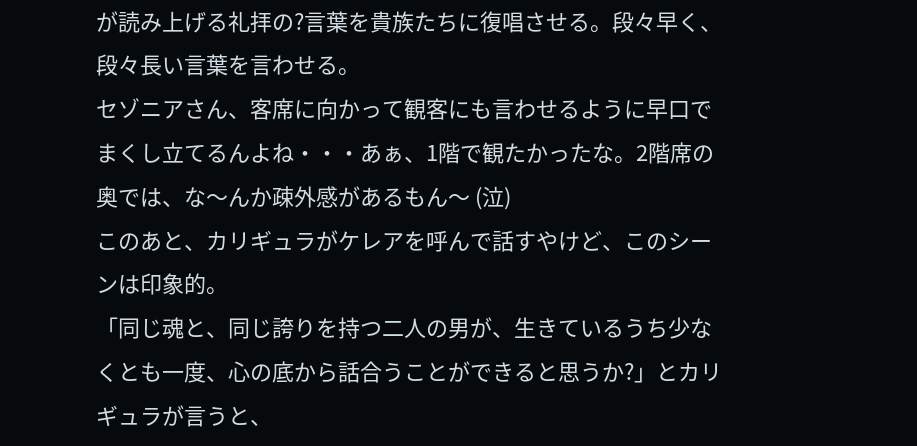が読み上げる礼拝の?言葉を貴族たちに復唱させる。段々早く、段々長い言葉を言わせる。
セゾニアさん、客席に向かって観客にも言わせるように早口でまくし立てるんよね・・・あぁ、1階で観たかったな。2階席の奥では、な〜んか疎外感があるもん〜 (泣)
このあと、カリギュラがケレアを呼んで話すやけど、このシーンは印象的。
「同じ魂と、同じ誇りを持つ二人の男が、生きているうち少なくとも一度、心の底から話合うことができると思うか?」とカリギュラが言うと、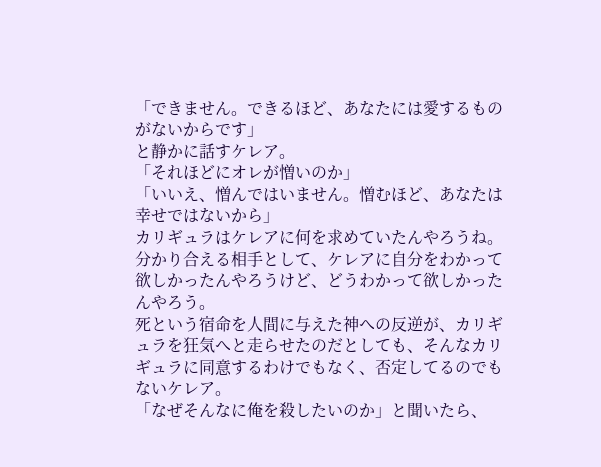「できません。できるほど、あなたには愛するものがないからです」
と静かに話すケレア。
「それほどにオレが憎いのか」
「いいえ、憎んではいません。憎むほど、あなたは幸せではないから」
カリギュラはケレアに何を求めていたんやろうね。分かり合える相手として、ケレアに自分をわかって欲しかったんやろうけど、どうわかって欲しかったんやろう。
死という宿命を人間に与えた神への反逆が、カリギュラを狂気へと走らせたのだとしても、そんなカリギュラに同意するわけでもなく、否定してるのでもないケレア。
「なぜそんなに俺を殺したいのか」と聞いたら、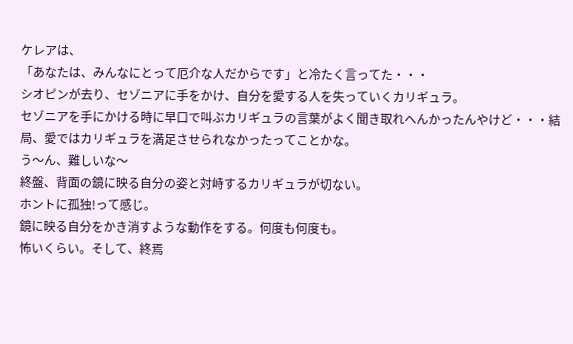ケレアは、
「あなたは、みんなにとって厄介な人だからです」と冷たく言ってた・・・
シオピンが去り、セゾニアに手をかけ、自分を愛する人を失っていくカリギュラ。
セゾニアを手にかける時に早口で叫ぶカリギュラの言葉がよく聞き取れへんかったんやけど・・・結局、愛ではカリギュラを満足させられなかったってことかな。
う〜ん、難しいな〜
終盤、背面の鏡に映る自分の姿と対峙するカリギュラが切ない。
ホントに孤独!って感じ。
鏡に映る自分をかき消すような動作をする。何度も何度も。
怖いくらい。そして、終焉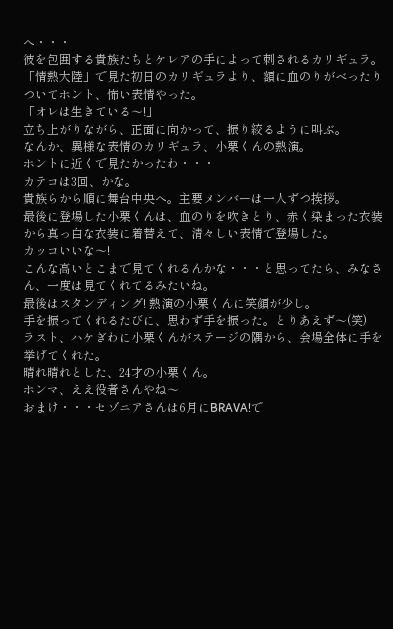へ・・・
彼を包囲する貴族たちとケレアの手によって刺されるカリギュラ。
「情熱大陸」で見た初日のカリギュラより、額に血のりがべったりついてホント、怖い表情やった。
「オレは生きている〜!」
立ち上がりながら、正面に向かって、振り絞るように叫ぶ。
なんか、異様な表情のカリギュラ、小栗くんの熱演。
ホントに近くで見たかったわ・・・
カテコは3回、かな。
貴族らから順に舞台中央へ。主要メンバーは一人ずつ挨拶。
最後に登場した小栗くんは、血のりを吹きとり、赤く染まった衣装から真っ白な衣装に着替えて、清々しい表情で登場した。
カッコいいな〜!
こんな高いとこまで見てくれるんかな・・・と思ってたら、みなさん、一度は見てくれてるみたいね。
最後はスタンディング! 熱演の小栗くんに笑顔が少し。
手を振ってくれるたびに、思わず手を振った。とりあえず〜(笑)
ラスト、ハケぎわに小栗くんがステージの隅から、会場全体に手を挙げてくれた。
晴れ晴れとした、24才の小栗くん。
ホンマ、ええ役者さんやね〜
おまけ・・・セゾニアさんは6月にBRAVA!で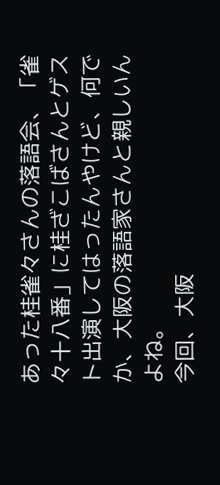あった桂雀々さんの落語会、「雀々十八番」に桂ざこばさんとゲスト出演してはったんやけど、何でか、大阪の落語家さんと親しいんよね。
今回、大阪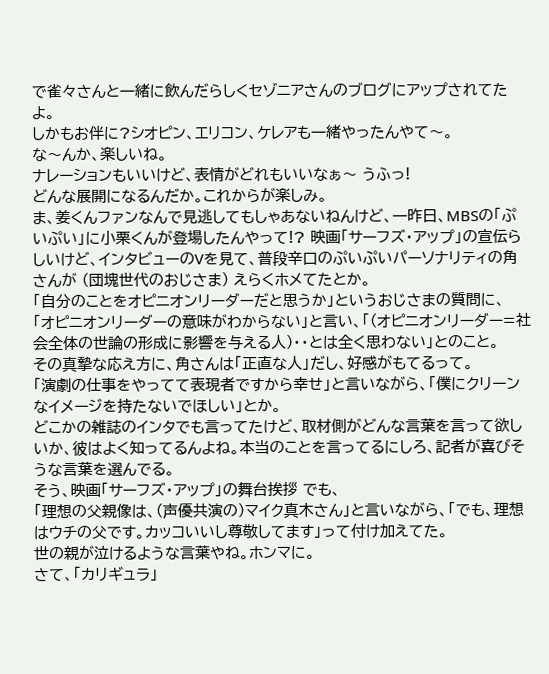で雀々さんと一緒に飲んだらしくセゾニアさんのブログにアップされてたよ。
しかもお伴に?シオピン、エリコン、ケレアも一緒やったんやて〜。
な〜んか、楽しいね。
ナレーションもいいけど、表情がどれもいいなぁ〜 うふっ!
どんな展開になるんだか。これからが楽しみ。
ま、姜くんファンなんで見逃してもしゃあないねんけど、一昨日、MBSの「ぷいぷい」に小栗くんが登場したんやって!? 映画「サーフズ・アップ」の宣伝らしいけど、インタビューのVを見て、普段辛口のぷいぷいパーソナリティの角さんが (団塊世代のおじさま) えらくホメてたとか。
「自分のことをオピニオンリーダーだと思うか」というおじさまの質問に、
「オピニオンリーダーの意味がわからない」と言い、「(オピニオンリーダー=社会全体の世論の形成に影響を与える人)・・とは全く思わない」とのこと。
その真摯な応え方に、角さんは「正直な人」だし、好感がもてるって。
「演劇の仕事をやってて表現者ですから幸せ」と言いながら、「僕にクリーンなイメージを持たないでほしい」とか。
どこかの雑誌のインタでも言ってたけど、取材側がどんな言葉を言って欲しいか、彼はよく知ってるんよね。本当のことを言ってるにしろ、記者が喜びそうな言葉を選んでる。
そう、映画「サーフズ・アップ」の舞台挨拶 でも、
「理想の父親像は、(声優共演の)マイク真木さん」と言いながら、「でも、理想はウチの父です。カッコいいし尊敬してます」って付け加えてた。
世の親が泣けるような言葉やね。ホンマに。
さて、「カリギュラ」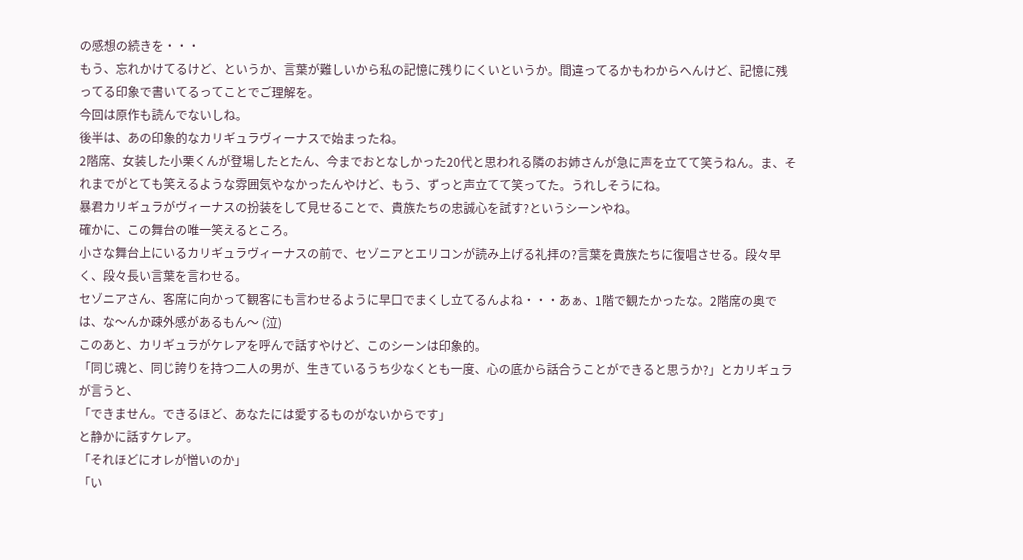の感想の続きを・・・
もう、忘れかけてるけど、というか、言葉が難しいから私の記憶に残りにくいというか。間違ってるかもわからへんけど、記憶に残ってる印象で書いてるってことでご理解を。
今回は原作も読んでないしね。
後半は、あの印象的なカリギュラヴィーナスで始まったね。
2階席、女装した小栗くんが登場したとたん、今までおとなしかった20代と思われる隣のお姉さんが急に声を立てて笑うねん。ま、それまでがとても笑えるような雰囲気やなかったんやけど、もう、ずっと声立てて笑ってた。うれしそうにね。
暴君カリギュラがヴィーナスの扮装をして見せることで、貴族たちの忠誠心を試す?というシーンやね。
確かに、この舞台の唯一笑えるところ。
小さな舞台上にいるカリギュラヴィーナスの前で、セゾニアとエリコンが読み上げる礼拝の?言葉を貴族たちに復唱させる。段々早く、段々長い言葉を言わせる。
セゾニアさん、客席に向かって観客にも言わせるように早口でまくし立てるんよね・・・あぁ、1階で観たかったな。2階席の奥では、な〜んか疎外感があるもん〜 (泣)
このあと、カリギュラがケレアを呼んで話すやけど、このシーンは印象的。
「同じ魂と、同じ誇りを持つ二人の男が、生きているうち少なくとも一度、心の底から話合うことができると思うか?」とカリギュラが言うと、
「できません。できるほど、あなたには愛するものがないからです」
と静かに話すケレア。
「それほどにオレが憎いのか」
「い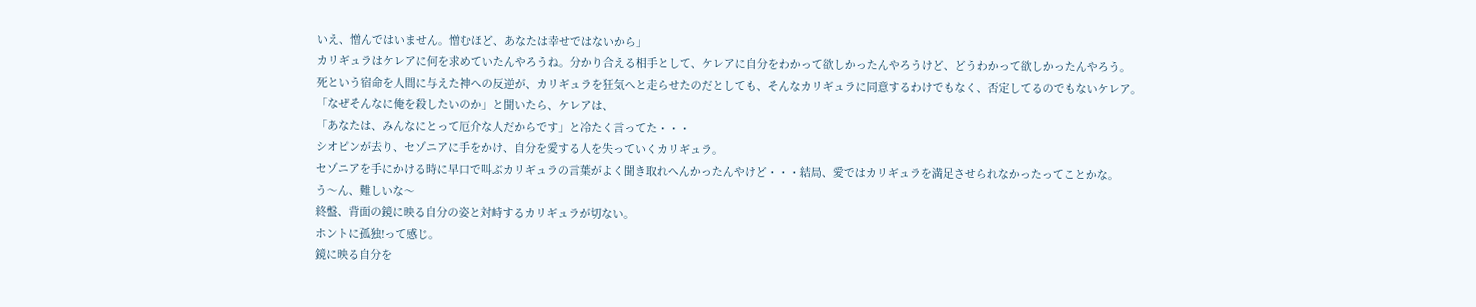いえ、憎んではいません。憎むほど、あなたは幸せではないから」
カリギュラはケレアに何を求めていたんやろうね。分かり合える相手として、ケレアに自分をわかって欲しかったんやろうけど、どうわかって欲しかったんやろう。
死という宿命を人間に与えた神への反逆が、カリギュラを狂気へと走らせたのだとしても、そんなカリギュラに同意するわけでもなく、否定してるのでもないケレア。
「なぜそんなに俺を殺したいのか」と聞いたら、ケレアは、
「あなたは、みんなにとって厄介な人だからです」と冷たく言ってた・・・
シオピンが去り、セゾニアに手をかけ、自分を愛する人を失っていくカリギュラ。
セゾニアを手にかける時に早口で叫ぶカリギュラの言葉がよく聞き取れへんかったんやけど・・・結局、愛ではカリギュラを満足させられなかったってことかな。
う〜ん、難しいな〜
終盤、背面の鏡に映る自分の姿と対峙するカリギュラが切ない。
ホントに孤独!って感じ。
鏡に映る自分を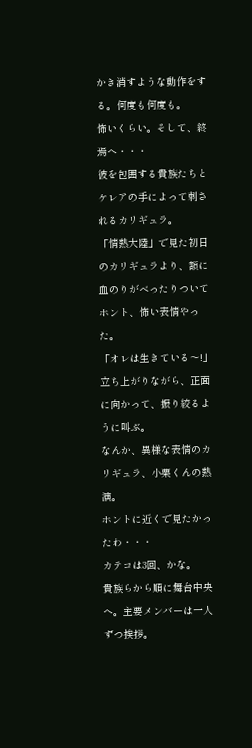かき消すような動作をする。何度も何度も。
怖いくらい。そして、終焉へ・・・
彼を包囲する貴族たちとケレアの手によって刺されるカリギュラ。
「情熱大陸」で見た初日のカリギュラより、額に血のりがべったりついてホント、怖い表情やった。
「オレは生きている〜!」
立ち上がりながら、正面に向かって、振り絞るように叫ぶ。
なんか、異様な表情のカリギュラ、小栗くんの熱演。
ホントに近くで見たかったわ・・・
カテコは3回、かな。
貴族らから順に舞台中央へ。主要メンバーは一人ずつ挨拶。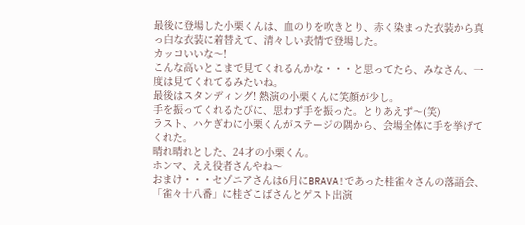最後に登場した小栗くんは、血のりを吹きとり、赤く染まった衣装から真っ白な衣装に着替えて、清々しい表情で登場した。
カッコいいな〜!
こんな高いとこまで見てくれるんかな・・・と思ってたら、みなさん、一度は見てくれてるみたいね。
最後はスタンディング! 熱演の小栗くんに笑顔が少し。
手を振ってくれるたびに、思わず手を振った。とりあえず〜(笑)
ラスト、ハケぎわに小栗くんがステージの隅から、会場全体に手を挙げてくれた。
晴れ晴れとした、24才の小栗くん。
ホンマ、ええ役者さんやね〜
おまけ・・・セゾニアさんは6月にBRAVA!であった桂雀々さんの落語会、「雀々十八番」に桂ざこばさんとゲスト出演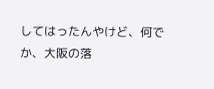してはったんやけど、何でか、大阪の落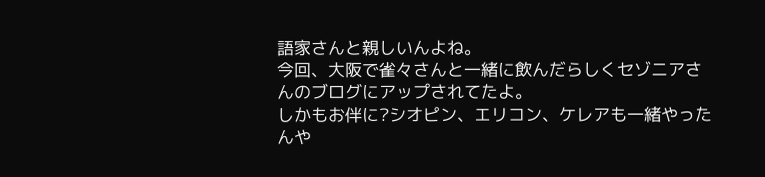語家さんと親しいんよね。
今回、大阪で雀々さんと一緒に飲んだらしくセゾニアさんのブログにアップされてたよ。
しかもお伴に?シオピン、エリコン、ケレアも一緒やったんや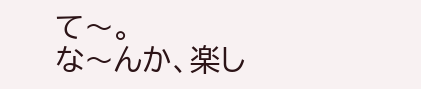て〜。
な〜んか、楽し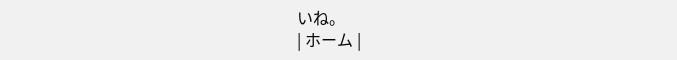いね。
| ホーム |